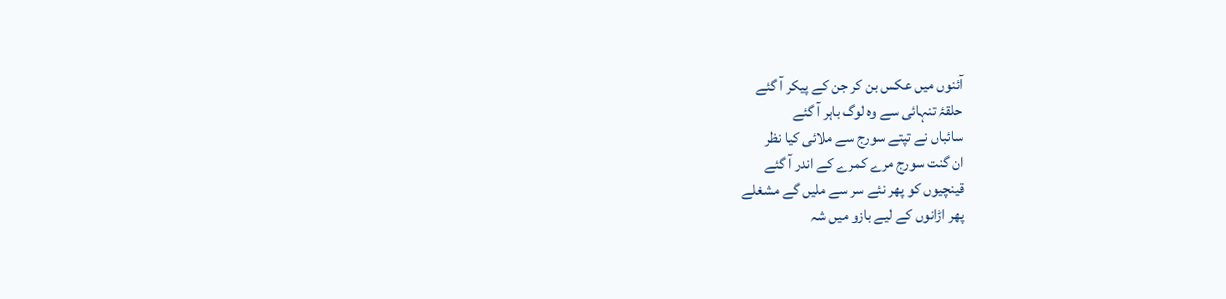آئنوں میں عکس بن کر جن کے پیکر آ گئے
حلقۂ تنہائی سے وہ لوگ باہر آ گئے
سائباں نے تپتے سورج سے ملائی کیا نظر
ان گنت سورج مرے کمرے کے اندر آ گئے
قینچیوں کو پھر نئے سر سے ملیں گے مشغلے
پھر اڑانوں کے لیے بازو میں شہ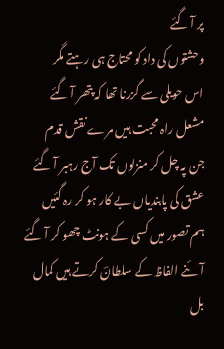پر آ گئے
وحشتوں کی داد کو محتاج ہی رہتے مگر
اس حویلی سے گزرنا تھا کہ پتھر آ گئے
مشعل راہ محبت ہیں مرے نقش قدم
جن پہ چل کر منزلوں تک آج رہبر آ گئے
عشق کی پابندیاں بے کار ہو کر رہ گئیں
ہم تصور میں کسی کے ہونٹ چھو کر آ گئے
آئنے الفاظ کے سلطانؔ کرتے ہیں کمال
بل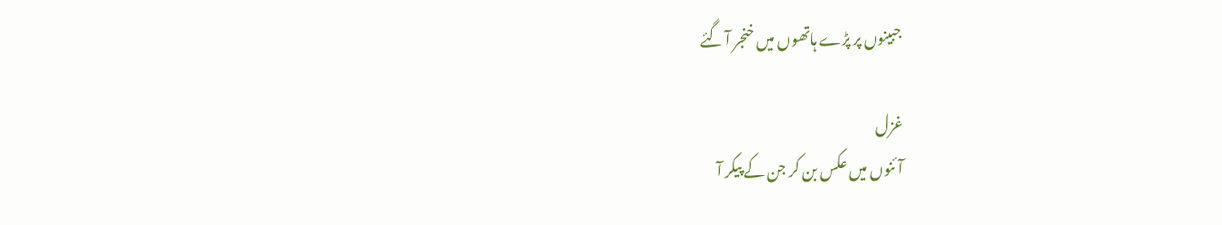جبینوں پر پڑے ہاتھوں میں خنجر آ گئے

غزل
آئنوں میں عکس بن کر جن کے پیکر آ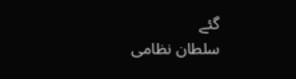گئے
سلطان نظامی